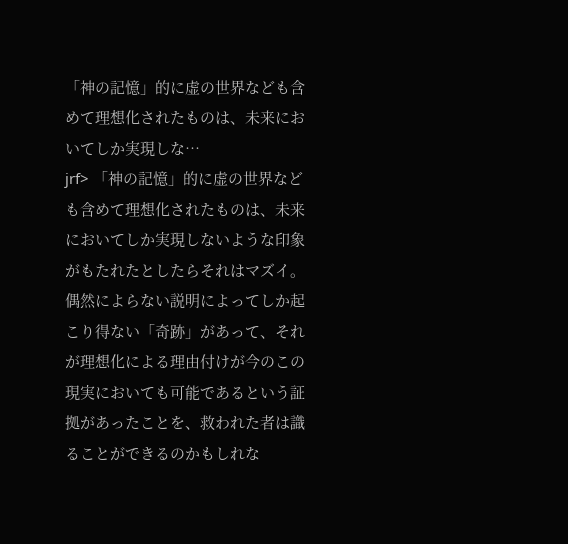「神の記憶」的に虚の世界なども含めて理想化されたものは、未来においてしか実現しな…
jrf> 「神の記憶」的に虚の世界なども含めて理想化されたものは、未来においてしか実現しないような印象がもたれたとしたらそれはマズイ。偶然によらない説明によってしか起こり得ない「奇跡」があって、それが理想化による理由付けが今のこの現実においても可能であるという証拠があったことを、救われた者は識ることができるのかもしれな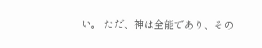い。 ただ、神は全能であり、その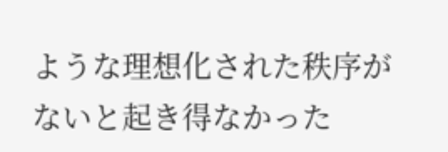ような理想化された秩序がないと起き得なかった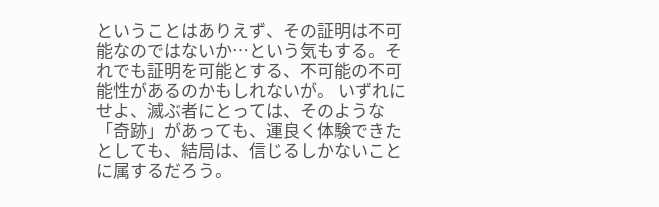ということはありえず、その証明は不可能なのではないか…という気もする。それでも証明を可能とする、不可能の不可能性があるのかもしれないが。 いずれにせよ、滅ぶ者にとっては、そのような「奇跡」があっても、運良く体験できたとしても、結局は、信じるしかないことに属するだろう。